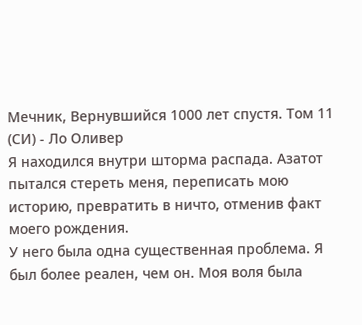Мечник, Вернувшийся 1000 лет спустя. Том 11 (СИ) - Ло Оливер
Я находился внутри шторма распада. Азатот пытался стереть меня, переписать мою историю, превратить в ничто, отменив факт моего рождения.
У него была одна существенная проблема. Я был более реален, чем он. Моя воля была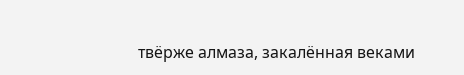твёрже алмаза, закалённая веками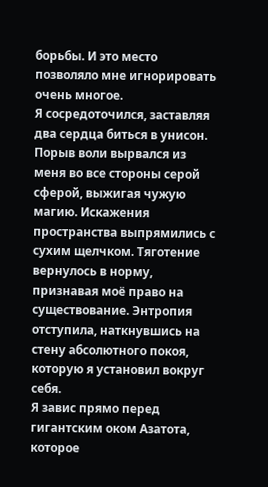борьбы. И это место позволяло мне игнорировать очень многое.
Я сосредоточился, заставляя два сердца биться в унисон.
Порыв воли вырвался из меня во все стороны серой сферой, выжигая чужую магию. Искажения пространства выпрямились с сухим щелчком. Тяготение вернулось в норму, признавая моё право на существование. Энтропия отступила, наткнувшись на стену абсолютного покоя, которую я установил вокруг себя.
Я завис прямо перед гигантским оком Азатота, которое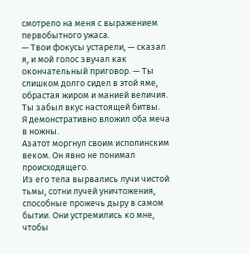смотрело на меня с выражением первобытного ужаса.
— Твои фокусы устарели, — сказал я, и мой голос звучал как окончательный приговор. — Ты слишком долго сидел в этой яме, обрастая жиром и манией величия. Ты забыл вкус настоящей битвы.
Я демонстративно вложил оба меча в ножны.
Азатот моргнул своим исполинским веком. Он явно не понимал происходящего.
Из его тела вырвались лучи чистой тьмы, сотни лучей уничтожения, способные прожечь дыру в самом бытии. Они устремились ко мне, чтобы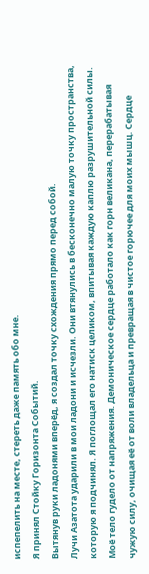испепелить на месте, стереть даже память обо мне.
Я принял Стойку Горизонта Событий.
Вытянув руки ладонями вперёд, я создал точку схождения прямо перед собой.
Лучи Азатота ударили в мои ладони и исчезли. Они втянулись в бесконечно малую точку пространства, которую я подчинял. Я поглощал его натиск целиком, впитывая каждую каплю разрушительной силы.
Моё тело гудело от напряжения. Демоническое сердце работало как горн великана, перерабатывая чужую силу, очищая её от воли владельца и превращая в чистое горючее для моих мышц. Сердце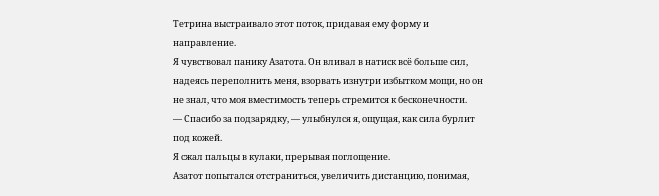Тетрина выстраивало этот поток, придавая ему форму и направление.
Я чувствовал панику Азатота. Он вливал в натиск всё больше сил, надеясь переполнить меня, взорвать изнутри избытком мощи, но он не знал, что моя вместимость теперь стремится к бесконечности.
— Спасибо за подзарядку, — улыбнулся я, ощущая, как сила бурлит под кожей.
Я сжал пальцы в кулаки, прерывая поглощение.
Азатот попытался отстраниться, увеличить дистанцию, понимая,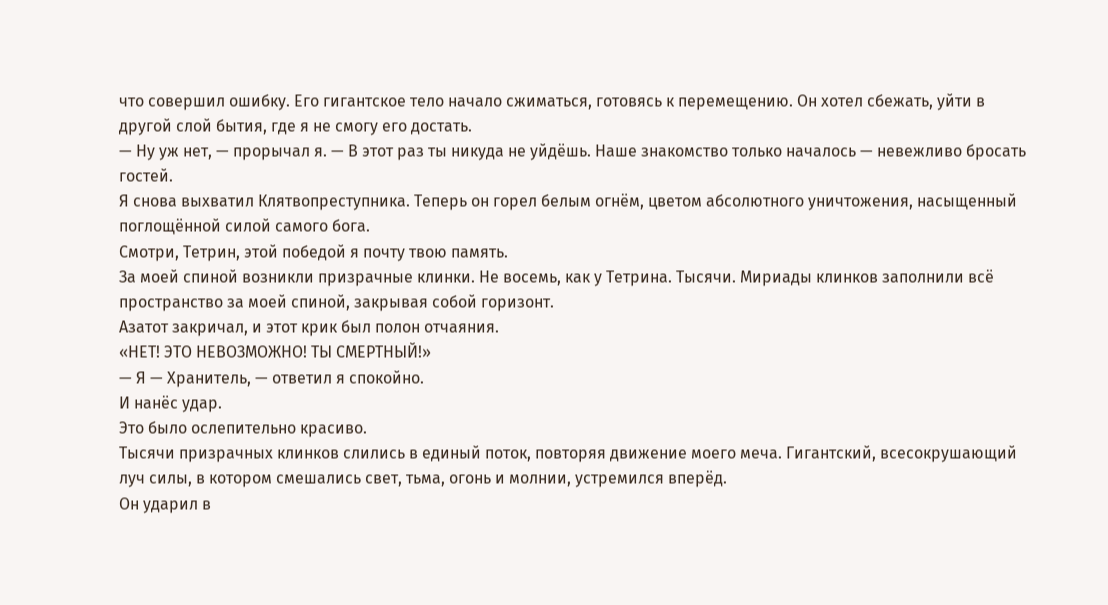что совершил ошибку. Его гигантское тело начало сжиматься, готовясь к перемещению. Он хотел сбежать, уйти в другой слой бытия, где я не смогу его достать.
— Ну уж нет, — прорычал я. — В этот раз ты никуда не уйдёшь. Наше знакомство только началось — невежливо бросать гостей.
Я снова выхватил Клятвопреступника. Теперь он горел белым огнём, цветом абсолютного уничтожения, насыщенный поглощённой силой самого бога.
Смотри, Тетрин, этой победой я почту твою память.
За моей спиной возникли призрачные клинки. Не восемь, как у Тетрина. Тысячи. Мириады клинков заполнили всё пространство за моей спиной, закрывая собой горизонт.
Азатот закричал, и этот крик был полон отчаяния.
«НЕТ! ЭТО НЕВОЗМОЖНО! ТЫ СМЕРТНЫЙ!»
— Я — Хранитель, — ответил я спокойно.
И нанёс удар.
Это было ослепительно красиво.
Тысячи призрачных клинков слились в единый поток, повторяя движение моего меча. Гигантский, всесокрушающий луч силы, в котором смешались свет, тьма, огонь и молнии, устремился вперёд.
Он ударил в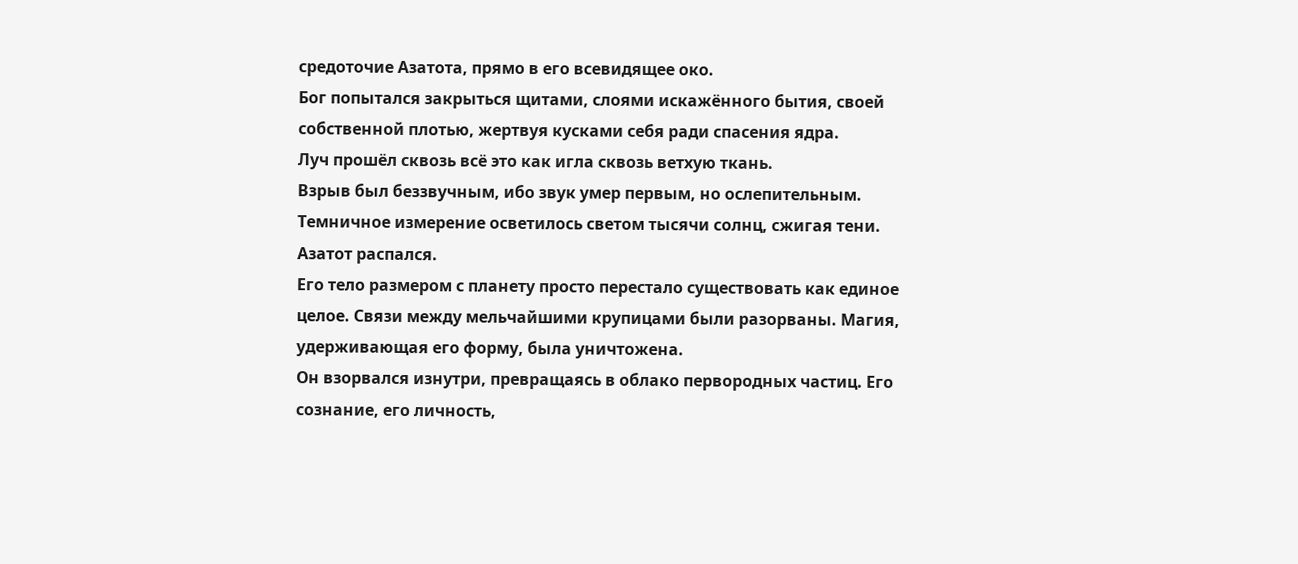средоточие Азатота, прямо в его всевидящее око.
Бог попытался закрыться щитами, слоями искажённого бытия, своей собственной плотью, жертвуя кусками себя ради спасения ядра.
Луч прошёл сквозь всё это как игла сквозь ветхую ткань.
Взрыв был беззвучным, ибо звук умер первым, но ослепительным. Темничное измерение осветилось светом тысячи солнц, сжигая тени.
Азатот распался.
Его тело размером с планету просто перестало существовать как единое целое. Связи между мельчайшими крупицами были разорваны. Магия, удерживающая его форму, была уничтожена.
Он взорвался изнутри, превращаясь в облако первородных частиц. Его сознание, его личность,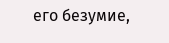его безумие,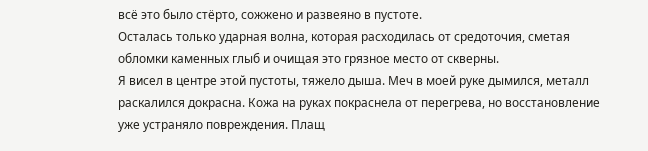всё это было стёрто, сожжено и развеяно в пустоте.
Осталась только ударная волна, которая расходилась от средоточия, сметая обломки каменных глыб и очищая это грязное место от скверны.
Я висел в центре этой пустоты, тяжело дыша. Меч в моей руке дымился, металл раскалился докрасна. Кожа на руках покраснела от перегрева, но восстановление уже устраняло повреждения. Плащ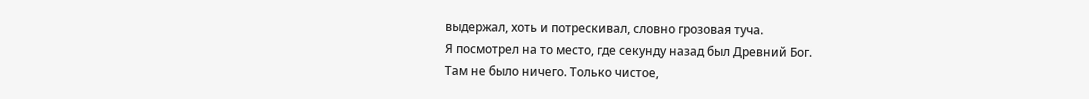выдержал, хоть и потрескивал, словно грозовая туча.
Я посмотрел на то место, где секунду назад был Древний Бог.
Там не было ничего. Только чистое,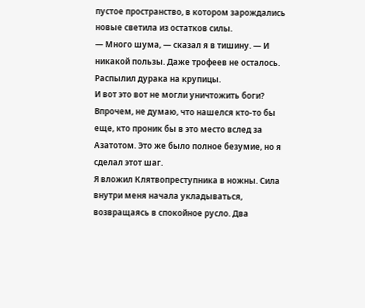пустое пространство, в котором зарождались новые светила из остатков силы.
— Много шума, — сказал я в тишину. — И никакой пользы. Даже трофеев не осталось. Распылил дурака на крупицы.
И вот это вот не могли уничтожить боги? Впрочем, не думаю, что нашелся кто-то бы еще, кто проник бы в это место вслед за Азатотом. Это же было полное безумие, но я сделал этот шаг.
Я вложил Клятвопреступника в ножны. Сила внутри меня начала укладываться, возвращаясь в спокойное русло. Два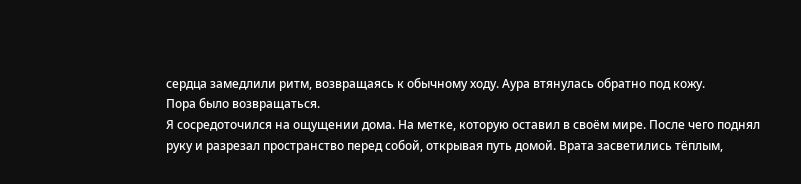сердца замедлили ритм, возвращаясь к обычному ходу. Аура втянулась обратно под кожу.
Пора было возвращаться.
Я сосредоточился на ощущении дома. На метке, которую оставил в своём мире. После чего поднял руку и разрезал пространство перед собой, открывая путь домой. Врата засветились тёплым,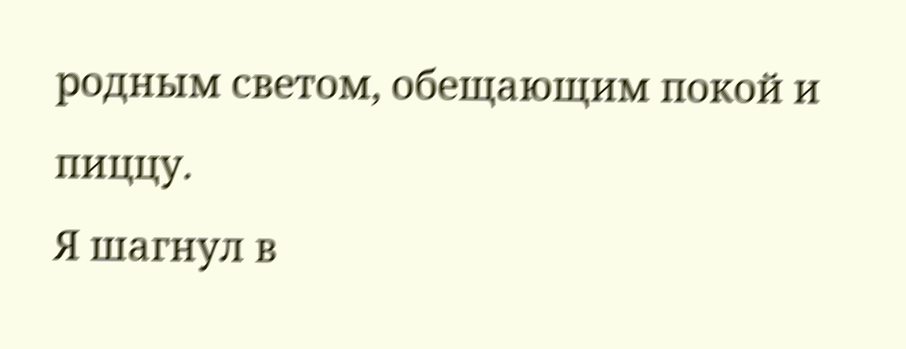родным светом, обещающим покой и пиццу.
Я шагнул в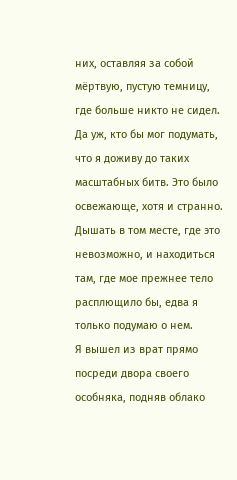них, оставляя за собой мёртвую, пустую темницу, где больше никто не сидел.
Да уж, кто бы мог подумать, что я доживу до таких масштабных битв. Это было освежающе, хотя и странно. Дышать в том месте, где это невозможно, и находиться там, где мое прежнее тело расплющило бы, едва я только подумаю о нем.
Я вышел из врат прямо посреди двора своего особняка, подняв облако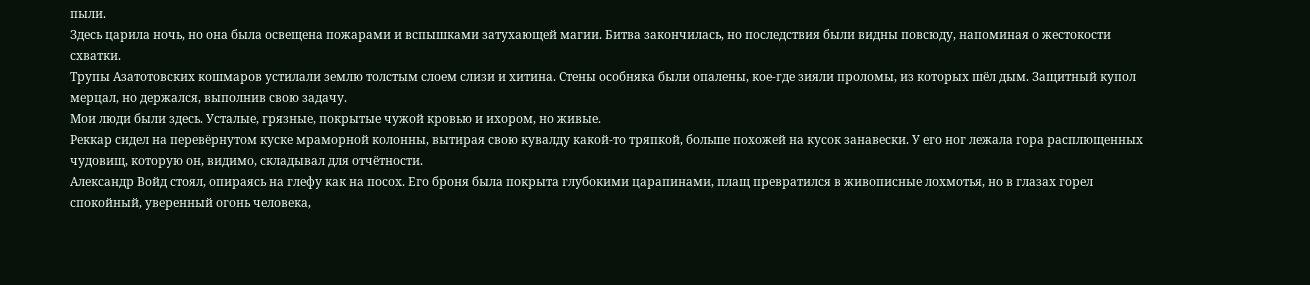пыли.
Здесь царила ночь, но она была освещена пожарами и вспышками затухающей магии. Битва закончилась, но последствия были видны повсюду, напоминая о жестокости схватки.
Трупы Азатотовских кошмаров устилали землю толстым слоем слизи и хитина. Стены особняка были опалены, кое-где зияли проломы, из которых шёл дым. Защитный купол мерцал, но держался, выполнив свою задачу.
Мои люди были здесь. Усталые, грязные, покрытые чужой кровью и ихором, но живые.
Реккар сидел на перевёрнутом куске мраморной колонны, вытирая свою кувалду какой-то тряпкой, больше похожей на кусок занавески. У его ног лежала гора расплющенных чудовищ, которую он, видимо, складывал для отчётности.
Александр Войд стоял, опираясь на глефу как на посох. Его броня была покрыта глубокими царапинами, плащ превратился в живописные лохмотья, но в глазах горел спокойный, уверенный огонь человека,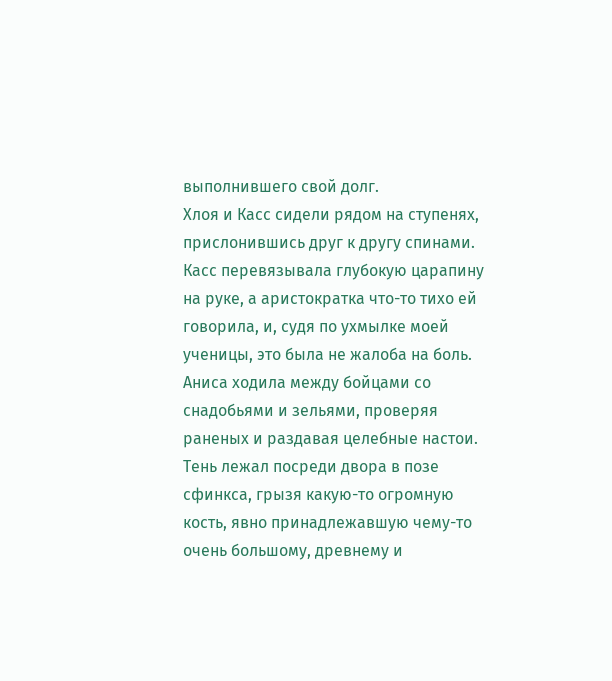выполнившего свой долг.
Хлоя и Касс сидели рядом на ступенях, прислонившись друг к другу спинами. Касс перевязывала глубокую царапину на руке, а аристократка что-то тихо ей говорила, и, судя по ухмылке моей ученицы, это была не жалоба на боль.
Аниса ходила между бойцами со снадобьями и зельями, проверяя раненых и раздавая целебные настои.
Тень лежал посреди двора в позе сфинкса, грызя какую-то огромную кость, явно принадлежавшую чему-то очень большому, древнему и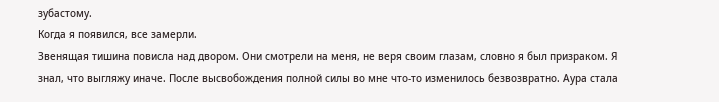зубастому.
Когда я появился, все замерли.
Звенящая тишина повисла над двором. Они смотрели на меня, не веря своим глазам, словно я был призраком. Я знал, что выгляжу иначе. После высвобождения полной силы во мне что-то изменилось безвозвратно. Аура стала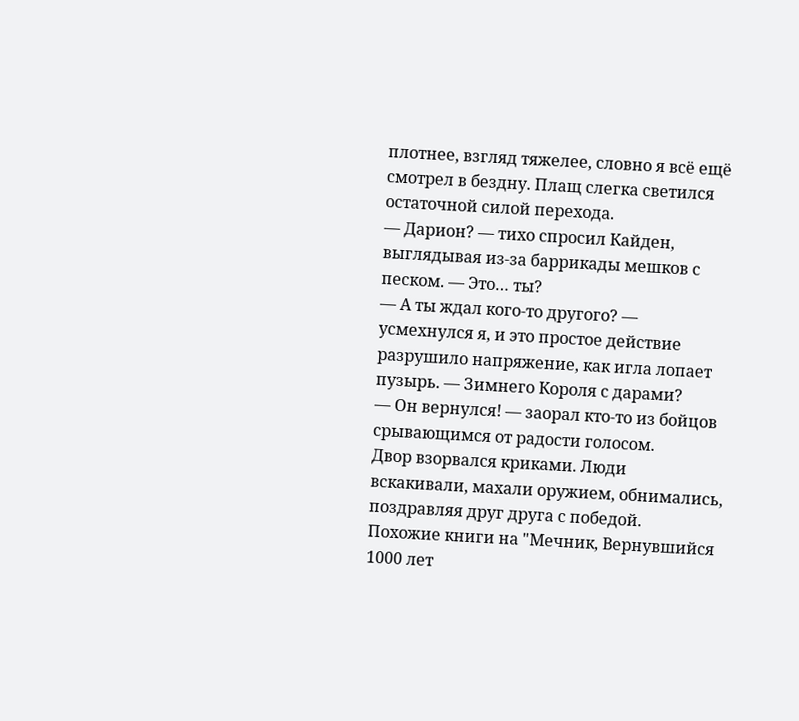плотнее, взгляд тяжелее, словно я всё ещё смотрел в бездну. Плащ слегка светился остаточной силой перехода.
— Дарион? — тихо спросил Кайден, выглядывая из-за баррикады мешков с песком. — Это… ты?
— А ты ждал кого-то другого? — усмехнулся я, и это простое действие разрушило напряжение, как игла лопает пузырь. — Зимнего Короля с дарами?
— Он вернулся! — заорал кто-то из бойцов срывающимся от радости голосом.
Двор взорвался криками. Люди вскакивали, махали оружием, обнимались, поздравляя друг друга с победой.
Похожие книги на "Мечник, Вернувшийся 1000 лет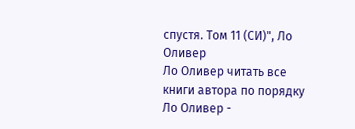спустя. Том 11 (СИ)", Ло Оливер
Ло Оливер читать все книги автора по порядку
Ло Оливер -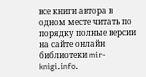все книги автора в одном месте читать по порядку полные версии на сайте онлайн библиотеки mir-knigi.info.